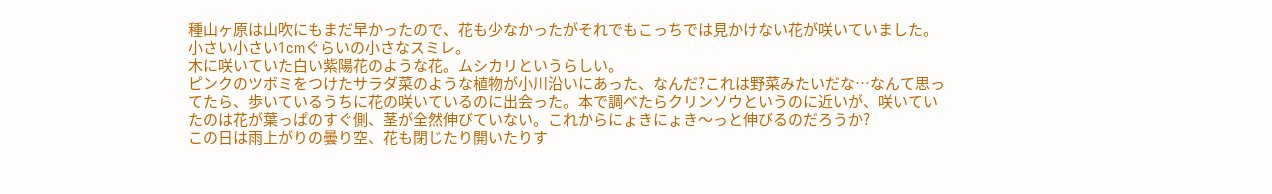種山ヶ原は山吹にもまだ早かったので、花も少なかったがそれでもこっちでは見かけない花が咲いていました。小さい小さい1cmぐらいの小さなスミレ。
木に咲いていた白い紫陽花のような花。ムシカリというらしい。
ピンクのツボミをつけたサラダ菜のような植物が小川沿いにあった、なんだ?これは野菜みたいだな…なんて思ってたら、歩いているうちに花の咲いているのに出会った。本で調べたらクリンソウというのに近いが、咲いていたのは花が葉っぱのすぐ側、茎が全然伸びていない。これからにょきにょき〜っと伸びるのだろうか?
この日は雨上がりの曇り空、花も閉じたり開いたりす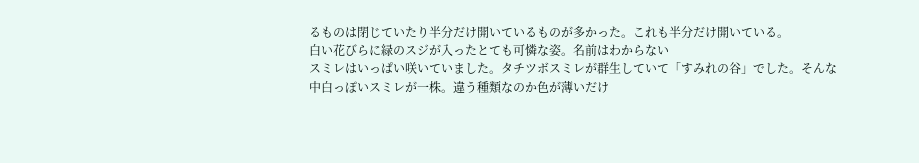るものは閉じていたり半分だけ開いているものが多かった。これも半分だけ開いている。
白い花びらに緑のスジが入ったとても可憐な姿。名前はわからない
スミレはいっぱい咲いていました。タチツボスミレが群生していて「すみれの谷」でした。そんな中白っぽいスミレが一株。違う種類なのか色が薄いだけ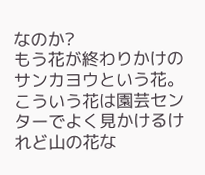なのか?
もう花が終わりかけのサンカヨウという花。こういう花は園芸センターでよく見かけるけれど山の花な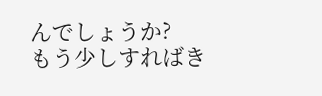んでしょうか?
もう少しすればき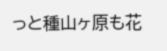っと種山ヶ原も花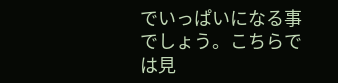でいっぱいになる事でしょう。こちらでは見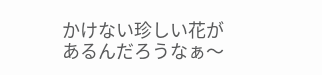かけない珍しい花があるんだろうなぁ〜